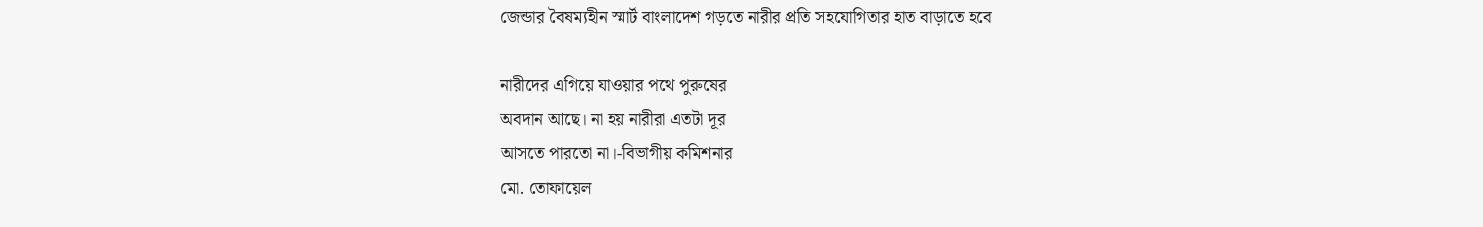জেন্ডার বৈষম্যহীন স্মার্ট বাংলাদেশ গড়তে নারীর প্রতি সহযোগিতার হাত বাড়াতে হবে

নারীদের এগিয়ে যাওয়ার পথে পুরুষের
অবদান আছে। না হয় নারীরা এতটা দূর
আসতে পারতো না।-বিভাগীয় কমিশনার
মো. তোফায়েল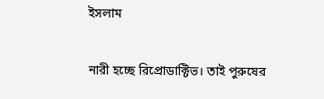ইসলাম

নারী হচ্ছে রিপ্রোডাক্টিভ। তাই পুরুষের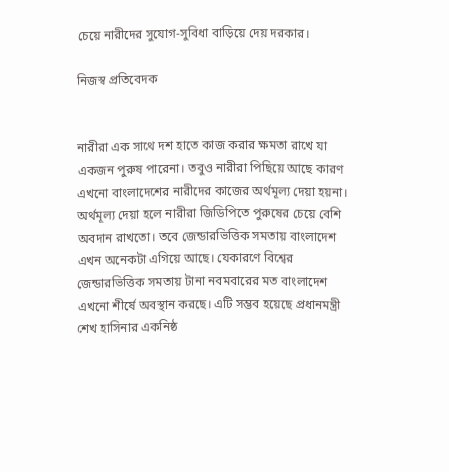চেয়ে নারীদের সুযোগ-সুবিধা বাড়িয়ে দেয় দরকার।

নিজস্ব প্রতিবেদক


নারীরা এক সাথে দশ হাতে কাজ করার ক্ষমতা রাখে যা একজন পুরুষ পারেনা। তবুও নারীরা পিছিয়ে আছে কারণ এখনো বাংলাদেশের নারীদের কাজের অর্থমূল্য দেয়া হয়না। অর্থমূল্য দেয়া হলে নারীরা জিডিপিতে পুরুষের চেয়ে বেশি অবদান রাখতো। তবে জেন্ডারভিত্তিক সমতায় বাংলাদেশ এখন অনেকটা এগিয়ে আছে। যেকারণে বিশ্বের জেন্ডারভিত্তিক সমতায় টানা নবমবারের মত বাংলাদেশ এখনো শীর্ষে অবস্থান করছে। এটি সম্ভব হয়েছে প্রধানমন্ত্রী শেখ হাসিনার একনিষ্ঠ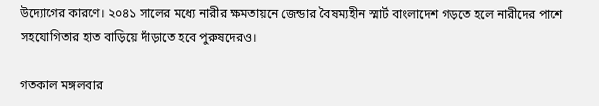উদ্যোগের কারণে। ২০৪১ সালের মধ্যে নারীর ক্ষমতায়নে জেন্ডার বৈষম্যহীন স্মার্ট বাংলাদেশ গড়তে হলে নারীদের পাশে সহযোগিতার হাত বাড়িয়ে দাঁড়াতে হবে পুরুষদেরও।

গতকাল মঙ্গলবার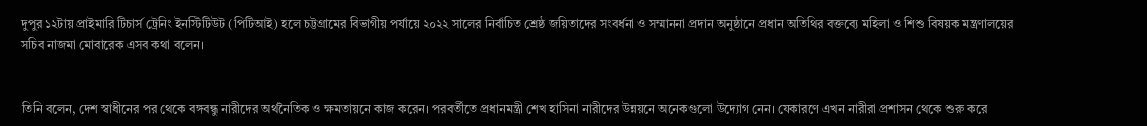দুপুর ১২টায় প্রাইমারি টিচার্স ট্রেনিং ইনস্টিটিউট (পিটিআই) হলে চট্টগ্রামের বিভাগীয় পর্যায়ে ২০২২ সালের নির্বাচিত শ্রেষ্ঠ জয়িতাদের সংবর্ধনা ও সম্মাননা প্রদান অনুষ্ঠানে প্রধান অতিথির বক্তব্যে মহিলা ও শিশু বিষয়ক মন্ত্রণালয়ের সচিব নাজমা মোবারেক এসব কথা বলেন।


তিনি বলেন, দেশ স্বাধীনের পর থেকে বঙ্গবন্ধু নারীদের অর্থনৈতিক ও ক্ষমতায়নে কাজ করেন। পরবর্তীতে প্রধানমন্ত্রী শেখ হাসিনা নারীদের উন্নয়নে অনেকগুলো উদ্যোগ নেন। যেকারণে এখন নারীরা প্রশাসন থেকে শুরু করে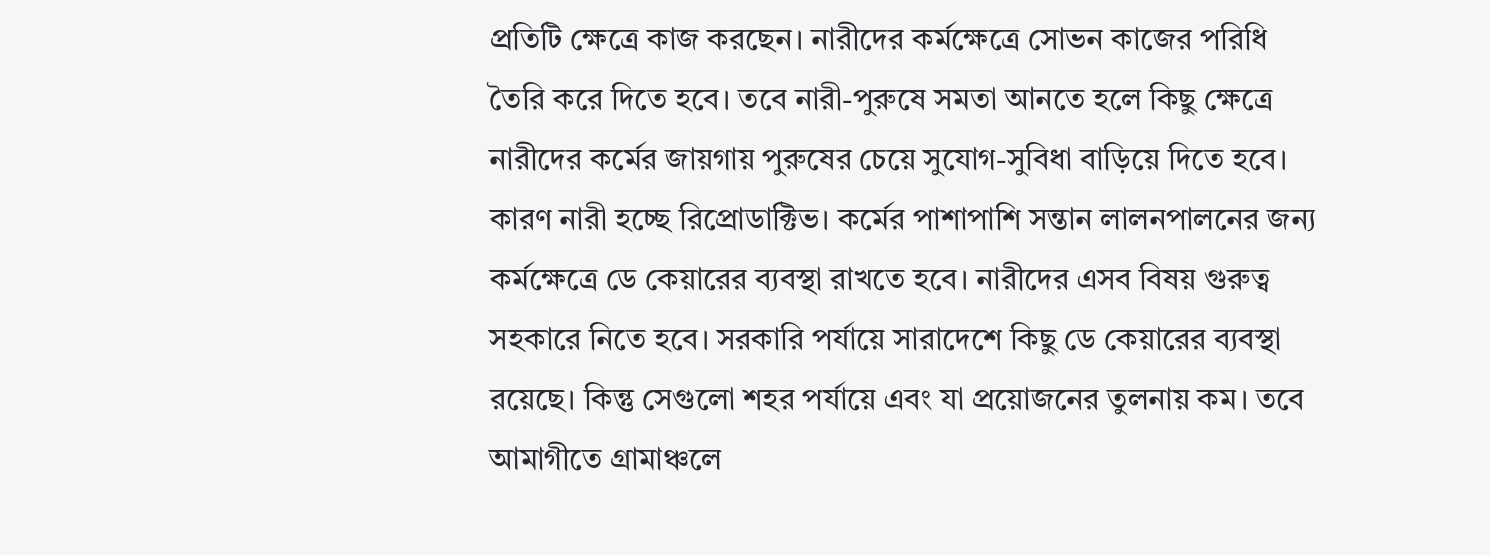প্রতিটি ক্ষেত্রে কাজ করছেন। নারীদের কর্মক্ষেত্রে সোভন কাজের পরিধি তৈরি করে দিতে হবে। তবে নারী-পুরুষে সমতা আনতে হলে কিছু ক্ষেত্রে নারীদের কর্মের জায়গায় পুরুষের চেয়ে সুযোগ-সুবিধা বাড়িয়ে দিতে হবে। কারণ নারী হচ্ছে রিপ্রোডাক্টিভ। কর্মের পাশাপাশি সন্তান লালনপালনের জন্য কর্মক্ষেত্রে ডে কেয়ারের ব্যবস্থা রাখতে হবে। নারীদের এসব বিষয় গুরুত্ব সহকারে নিতে হবে। সরকারি পর্যায়ে সারাদেশে কিছু ডে কেয়ারের ব্যবস্থা রয়েছে। কিন্তু সেগুলো শহর পর্যায়ে এবং যা প্রয়োজনের তুলনায় কম। তবে আমাগীতে গ্রামাঞ্চলে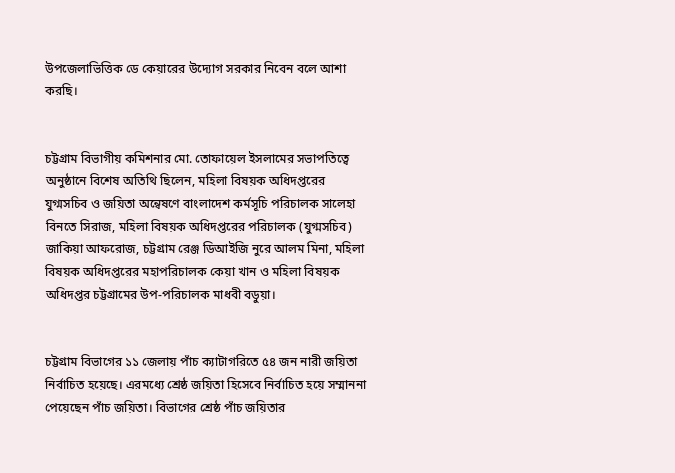উপজেলাভিত্তিক ডে কেয়ারের উদ্যোগ সরকার নিবেন বলে আশা করছি।


চট্টগ্রাম বিভাগীয় কমিশনার মো. তোফায়েল ইসলামের সভাপতিত্বে অনুষ্ঠানে বিশেষ অতিথি ছিলেন, মহিলা বিষয়ক অধিদপ্তরের যুগ্মসচিব ও জয়িতা অন্বেষণে বাংলাদেশ কর্মসূচি পরিচালক সালেহা বিনতে সিরাজ, মহিলা বিষয়ক অধিদপ্তরের পরিচালক (যুগ্মসচিব) জাকিয়া আফরোজ, চট্টগ্রাম রেঞ্জ ডিআইজি নুরে আলম মিনা, মহিলা বিষয়ক অধিদপ্তরের মহাপরিচালক কেয়া খান ও মহিলা বিষয়ক অধিদপ্তর চট্টগ্রামের উপ-পরিচালক মাধবী বডুয়া।


চট্টগ্রাম বিভাগের ১১ জেলায় পাঁচ ক্যাটাগরিতে ৫৪ জন নারী জয়িতা নির্বাচিত হয়েছে। এরমধ্যে শ্রেষ্ঠ জয়িতা হিসেবে নির্বাচিত হয়ে সম্মাননা পেয়েছেন পাঁচ জয়িতা। বিভাগের শ্রেষ্ঠ পাঁচ জয়িতার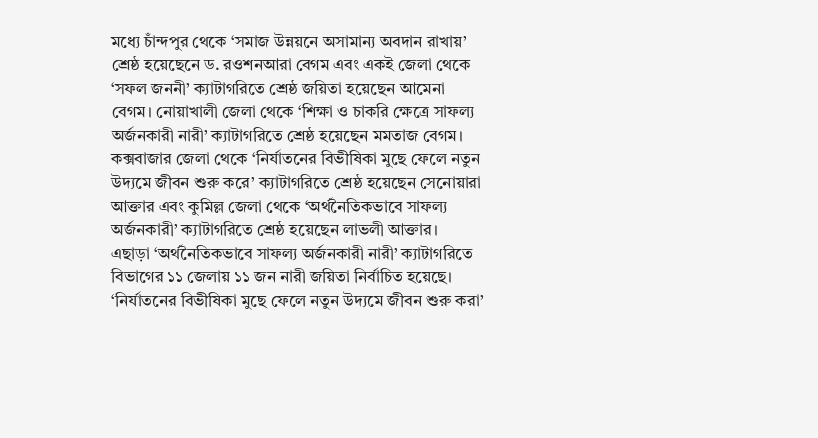মধ্যে চাঁন্দপুর থেকে ‘সমাজ উন্নয়নে অসামান্য অবদান রাখায়’ শ্রেষ্ঠ হয়েছেনে ড. রওশনআরা বেগম এবং একই জেলা থেকে ‘সফল জননী’ ক্যাটাগরিতে শ্রেষ্ঠ জয়িতা হয়েছেন আমেনা বেগম। নোয়াখালী জেলা থেকে ‘শিক্ষা ও চাকরি ক্ষেত্রে সাফল্য অর্জনকারী নারী’ ক্যাটাগরিতে শ্রেষ্ঠ হয়েছেন মমতাজ বেগম। কক্সবাজার জেলা থেকে ‘নির্যাতনের বিভীষিকা মুছে ফেলে নতুন উদ্যমে জীবন শুরু করে’ ক্যাটাগরিতে শ্রেষ্ঠ হয়েছেন সেনোয়ারা আক্তার এবং কুমিল্ল জেলা থেকে ‘অর্থনৈতিকভাবে সাফল্য অর্জনকারী’ ক্যাটাগরিতে শ্রেষ্ঠ হয়েছেন লাভলী আক্তার।
এছাড়া ‘অর্থনৈতিকভাবে সাফল্য অর্জনকারী নারী’ ক্যাটাগরিতে বিভাগের ১১ জেলায় ১১ জন নারী জয়িতা নির্বাচিত হয়েছে। ‘নির্যাতনের বিভীষিকা মুছে ফেলে নতুন উদ্যমে জীবন শুরু করা’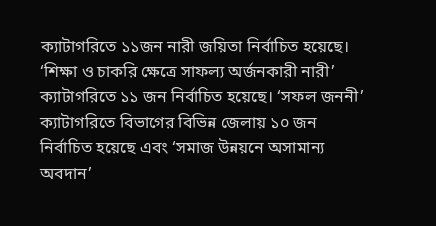ক্যাটাগরিতে ১১জন নারী জয়িতা নির্বাচিত হয়েছে। ‘শিক্ষা ও চাকরি ক্ষেত্রে সাফল্য অর্জনকারী নারী’ ক্যাটাগরিতে ১১ জন নির্বাচিত হয়েছে। ‘সফল জননী’ ক্যাটাগরিতে বিভাগের বিভিন্ন জেলায় ১০ জন নির্বাচিত হয়েছে এবং ‘সমাজ উন্নয়নে অসামান্য অবদান’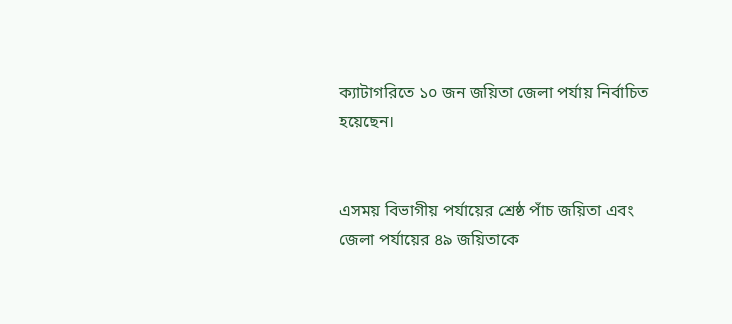ক্যাটাগরিতে ১০ জন জয়িতা জেলা পর্যায় নির্বাচিত হয়েছেন।


এসময় বিভাগীয় পর্যায়ের শ্রেষ্ঠ পাঁচ জয়িতা এবং জেলা পর্যায়ের ৪৯ জয়িতাকে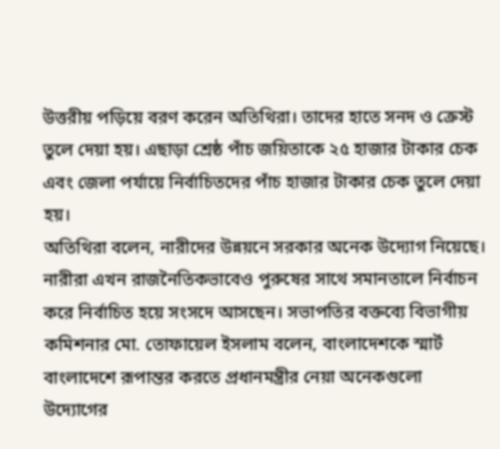উত্তরীয় পড়িয়ে বরণ করেন অতিথিরা। তাদের হাতে সনদ ও ক্রেস্ট তুলে দেয়া হয়। এছাড়া শ্রেষ্ঠ পাঁচ জয়িতাকে ২৫ হাজার টাকার চেক এবং জেলা পর্যায়ে নির্বাচিতদের পাঁচ হাজার টাকার চেক তুলে দেয়া হয়।
অতিথিরা বলেন, নারীদের উন্নয়নে সরকার অনেক উদ্যোগ নিয়েছে। নারীরা এখন রাজনৈতিকভাবেও পুরুষের সাথে সমানতালে নির্বাচন করে নির্বাচিত হয়ে সংসদে আসছেন। সভাপতির বক্তব্যে বিভাগীয় কমিশনার মো. তোফায়েল ইসলাম বলেন, বাংলাদেশকে স্মার্ট বাংলাদেশে রূপান্তর করতে প্রধানমন্ত্রীর নেয়া অনেকগুলো উদ্যোগের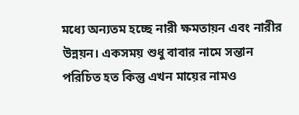মধ্যে অন্যতম হচ্ছে নারী ক্ষমতায়ন এবং নারীর উন্নয়ন। একসময় শুধু বাবার নামে সন্তান পরিচিত হত কিন্তু এখন মায়ের নামও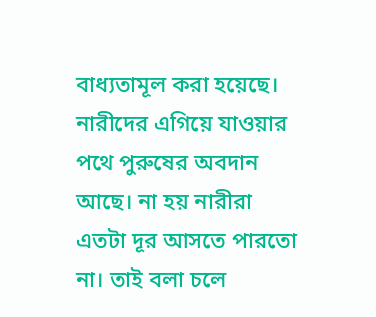বাধ্যতামূল করা হয়েছে। নারীদের এগিয়ে যাওয়ার পথে পুরুষের অবদান আছে। না হয় নারীরা এতটা দূর আসতে পারতো না। তাই বলা চলে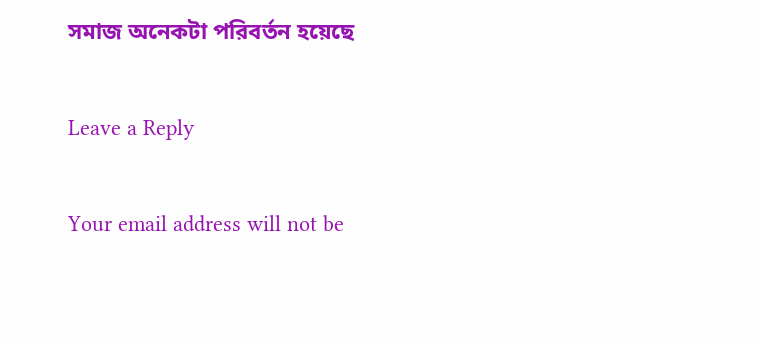সমাজ অনেকটা পরিবর্তন হয়েছে

Leave a Reply

Your email address will not be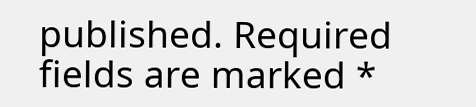published. Required fields are marked *